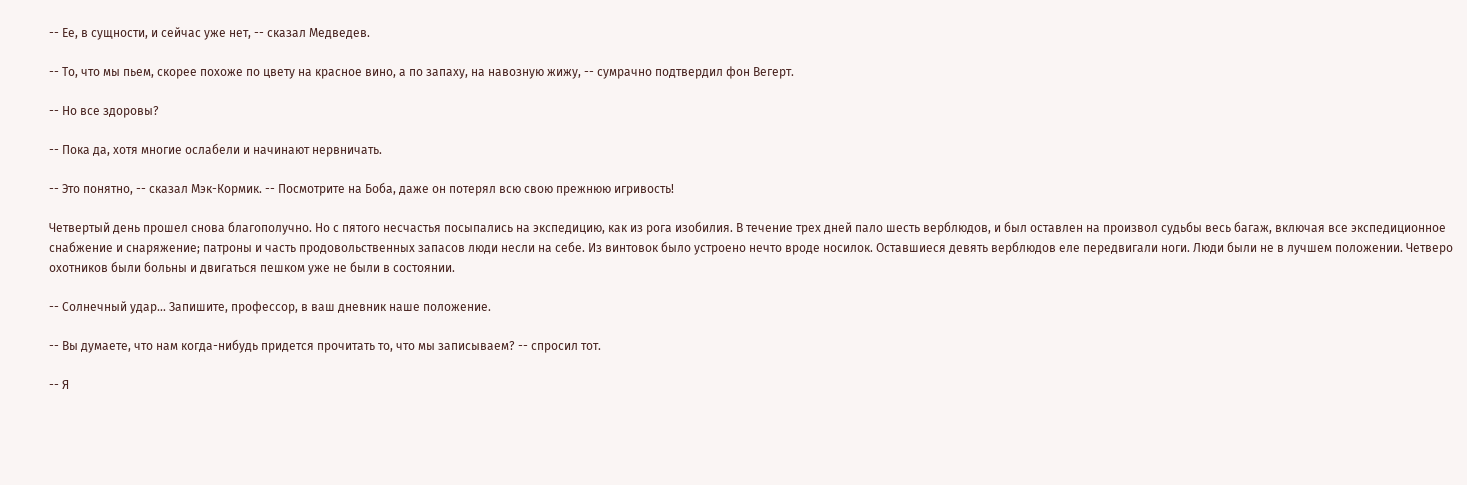-- Ее, в сущности, и сейчас уже нет, -- сказал Медведев.

-- То, что мы пьем, скорее похоже по цвету на красное вино, а по запаху, на навозную жижу, -- сумрачно подтвердил фон Вегерт.

-- Но все здоровы?

-- Пока да, хотя многие ослабели и начинают нервничать.

-- Это понятно, -- сказал Мэк-Кормик. -- Посмотрите на Боба, даже он потерял всю свою прежнюю игривость!

Четвертый день прошел снова благополучно. Но с пятого несчастья посыпались на экспедицию, как из рога изобилия. В течение трех дней пало шесть верблюдов, и был оставлен на произвол судьбы весь багаж, включая все экспедиционное снабжение и снаряжение; патроны и часть продовольственных запасов люди несли на себе. Из винтовок было устроено нечто вроде носилок. Оставшиеся девять верблюдов еле передвигали ноги. Люди были не в лучшем положении. Четверо охотников были больны и двигаться пешком уже не были в состоянии.

-- Солнечный удар... Запишите, профессор, в ваш дневник наше положение.

-- Вы думаете, что нам когда-нибудь придется прочитать то, что мы записываем? -- спросил тот.

-- Я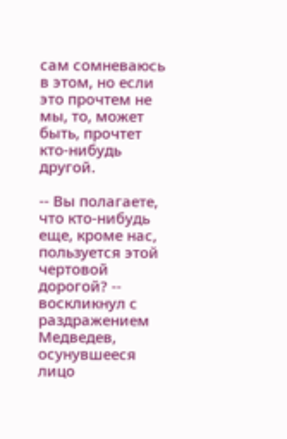сам сомневаюсь в этом, но если это прочтем не мы, то, может быть, прочтет кто-нибудь другой.

-- Вы полагаете, что кто-нибудь еще, кроме нас, пользуется этой чертовой дорогой? -- воскликнул с раздражением Медведев, осунувшееся лицо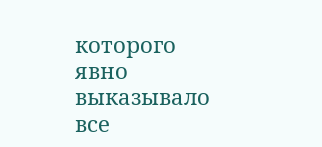которого явно выказывало все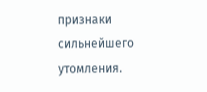признаки сильнейшего утомления.